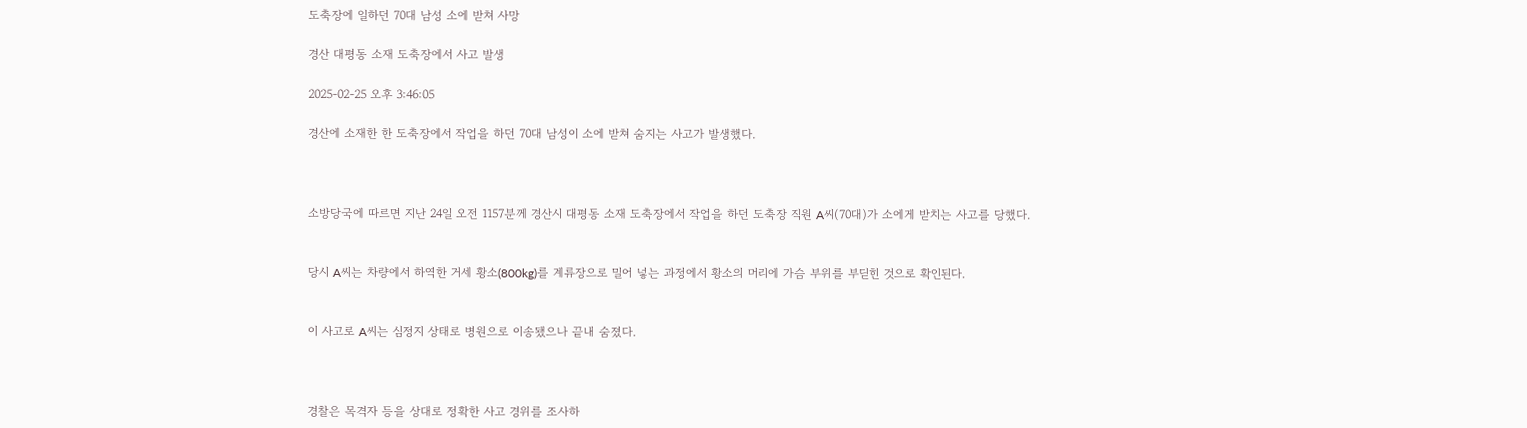도축장에 일하던 70대 남성 소에 받쳐 사망

경산 대평동 소재 도축장에서 사고 발생

2025-02-25 오후 3:46:05

경산에 소재한 한 도축장에서 작업을 하던 70대 남성이 소에 받쳐 숨지는 사고가 발생했다.



소방당국에 따르면 지난 24일 오전 1157분께 경산시 대평동 소재 도축장에서 작업을 하던 도축장 직원 A씨(70대)가 소에게 받치는 사고를 당했다.


당시 A씨는 차량에서 하역한 거세 황소(800kg)를 계류장으로 밀어 넣는 과정에서 황소의 머리에 가슴 부위를 부딛힌 것으로 확인된다.


이 사고로 A씨는 심정지 상태로 병원으로 이송됐으나 끝내 숨졌다.



경찰은 목격자 등을 상대로 정확한 사고 경위를 조사하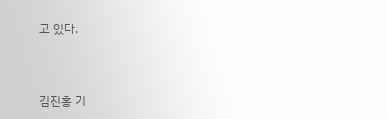고 있다.



김진홍 기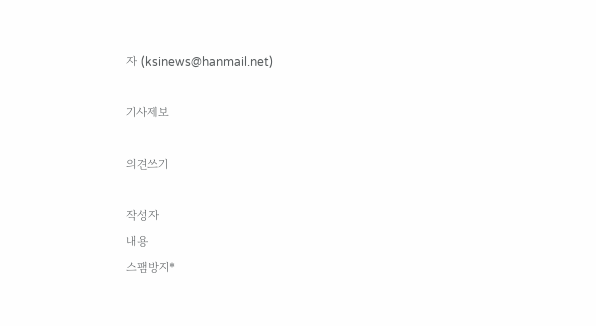자 (ksinews@hanmail.net)

기사제보

의견쓰기

작성자
내용
스팸방지*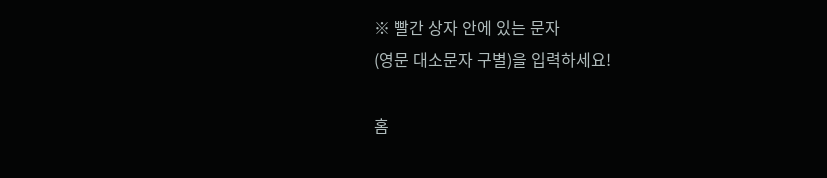※ 빨간 상자 안에 있는 문자
(영문 대소문자 구별)을 입력하세요!

홈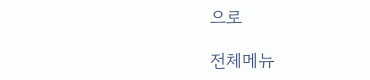으로

전체메뉴